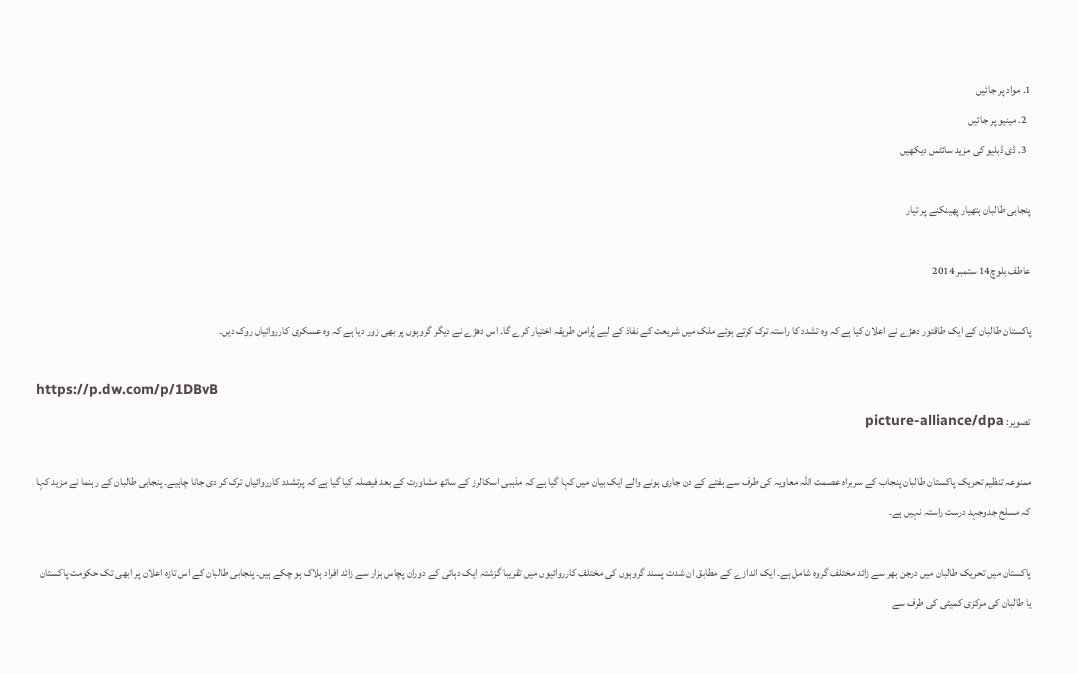1. مواد پر جائیں
  2. مینیو پر جائیں
  3. ڈی ڈبلیو کی مزید سائٹس دیکھیں

پنجابی طالبان ہتھیار پھینکنے پر تیار

عاطف بلوچ14 ستمبر 2014

پاکستان طالبان کے ایک طاقتور دھڑے نے اعلان کیا ہے کہ وہ تشدد کا راستہ ترک کرتے ہوئے ملک میں شریعت کے نفاذ کے لیے پُرامن طریقہ اختیار کرے گا۔ اس دھڑے نے دیگر گروہوں پر بھی زور دیا ہے کہ وہ عسکری کارروائیاں روک دیں۔

https://p.dw.com/p/1DBvB
تصویر: picture-alliance/dpa

ممنوعہ تنظیم تحریک پاکستان طالبان پنجاب کے سربراہ عصمت اللہ معاویہ کی طرف سے ہفتے کے دن جاری ہونے والے ایک بیان میں کہا گیا ہے کہ مذہبی اسکالرز کے ساتھ مشاورت کے بعد فیصلہ کیا گیا ہے کہ پرتشدد کارروائیاں ترک کر دی جانا چاہیے۔ پنجابی طالبان کے رہنما نے مزید کہا کہ مسلح جدوجہد درست راستہ نہیں ہے۔

پاکستان میں تحریک طالبان میں درجن بھر سے زائد مختلف گروہ شامل ہے۔ ایک اندازے کے مطابق ان شدت پسند گروہوں کی مختلف کارروائیوں میں تقریبا گزشتہ ایک دہائی کے دوران پچاس ہزار سے زائد افراد ہلاک ہو چکے ہیں۔ پنجابی طالبان کے اس تازہ اعلان پر ابھی تک حکومت پاکستان یا طالبان کی مرکزی کمیٹی کی طرف سے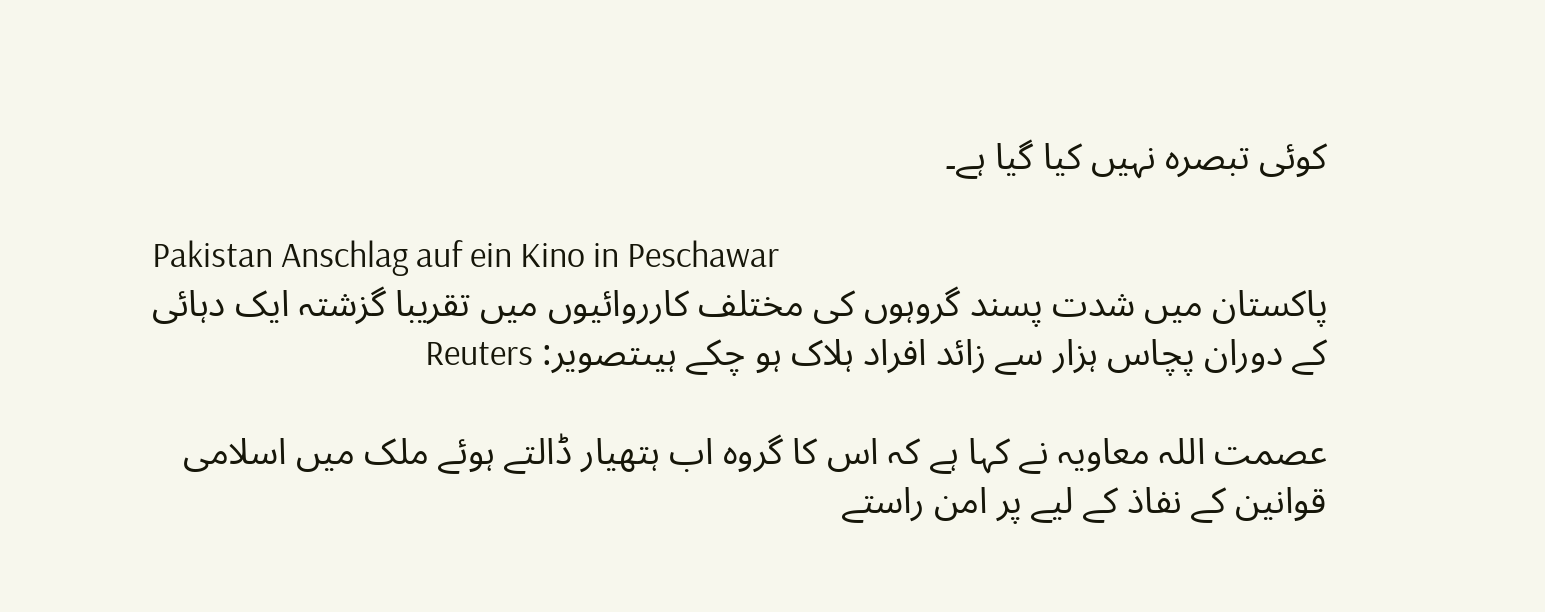کوئی تبصرہ نہیں کیا گیا ہے۔

Pakistan Anschlag auf ein Kino in Peschawar
پاکستان میں شدت پسند گروہوں کی مختلف کارروائیوں میں تقریبا گزشتہ ایک دہائی کے دوران پچاس ہزار سے زائد افراد ہلاک ہو چکے ہیںتصویر: Reuters

عصمت اللہ معاویہ نے کہا ہے کہ اس کا گروہ اب ہتھیار ڈالتے ہوئے ملک میں اسلامی قوانین کے نفاذ کے لیے پر امن راستے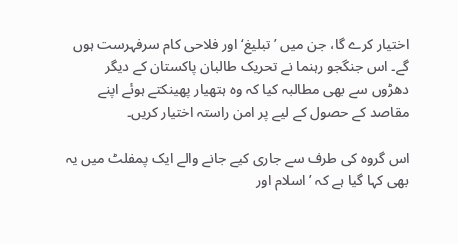اختیار کرے گا، جن میں ’تبلیغ‘ اور فلاحی کام سرفہرست ہوں گے۔ اس جنگجو رہنما نے تحریک طالبان پاکستان کے دیگر دھڑوں سے بھی مطالبہ کیا کہ وہ ہتھیار پھینکتے ہوئے اپنے مقاصد کے حصول کے لیے پر امن راستہ اختیار کریں۔

اس گروہ کی طرف سے جاری کیے جانے والے ایک پمفلٹ میں یہ بھی کہا گیا ہے کہ ’اسلام اور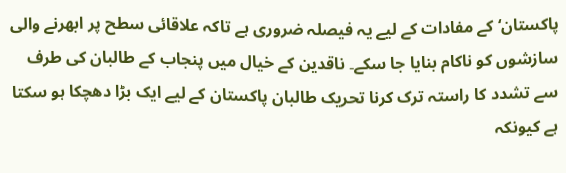پاکستان‘ کے مفادات کے لیے یہ فیصلہ ضروری ہے تاکہ علاقائی سطح پر ابھرنے والی سازشوں کو ناکام بنایا جا سکے۔ ناقدین کے خیال میں پنجاب کے طالبان کی طرف سے تشدد کا راستہ ترک کرنا تحریک طالبان پاکستان کے لیے ایک بڑا دھچکا ہو سکتا ہے کیونکہ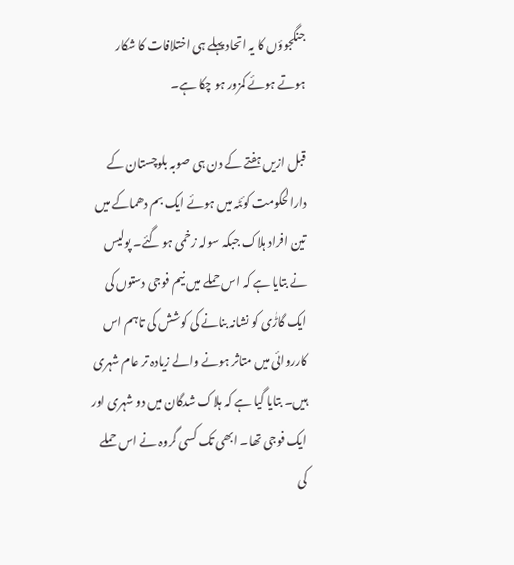جنگجوؤں کا یہ اتحاد پہلے ہی اختلافات کا شکار ہوتے ہوئے کمزور ہو چکا ہے۔

قبل ازیں ہفتے کے دن ہی صوبہ بلوچستان کے دارالحکومت کوئٹہ میں ہوئے ایک بم دھماکے میں تین افراد ہلاک جبکہ سولہ زخمی ہو گئے۔ پولیس نے بتایا ہے کہ اس حملے میں نیم فوجی دستوں کی ایک گاڑٰی کو نشانہ بنانے کی کوشش کی تاہم اس کارروائی میں متاثر ہونے والے زیادہ تر عام شہری ہیں۔ بتایا گیا ہے کہ ہلاک شدگان میں دو شہری اور ایک فوجی تھا۔ ابھی تک کسی گروہ نے اس حملے کی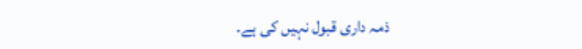ذمہ داری قبول نہیں کی ہے۔